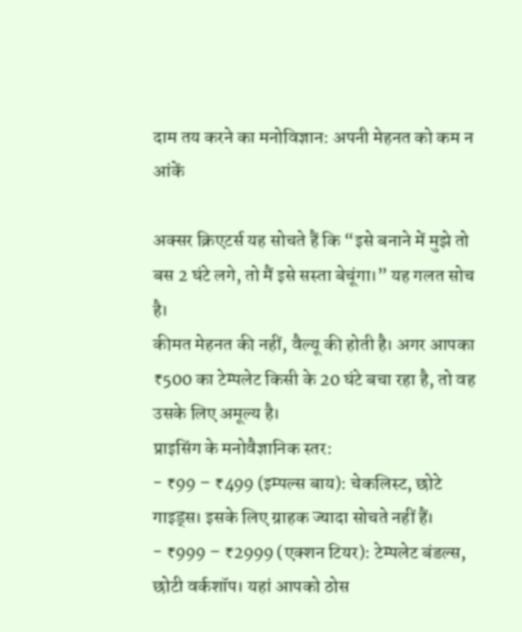दाम तय करने का मनोविज्ञान: अपनी मेहनत को कम न आंकें

अक्सर क्रिएटर्स यह सोचते हैं कि “इसे बनाने में मुझे तो बस 2 घंटे लगे, तो मैं इसे सस्ता बेचूंगा।” यह गलत सोच है।
कीमत मेहनत की नहीं, वैल्यू की होती है। अगर आपका ₹500 का टेम्पलेट किसी के 20 घंटे बचा रहा है, तो वह उसके लिए अमूल्य है।
प्राइसिंग के मनोवैज्ञानिक स्तर:
- ₹99 – ₹499 (इम्पल्स बाय): चेकलिस्ट, छोटे गाइड्स। इसके लिए ग्राहक ज्यादा सोचते नहीं हैं।
- ₹999 – ₹2999 (एक्शन टियर): टेम्पलेट बंडल्स, छोटी वर्कशॉप। यहां आपको ठोस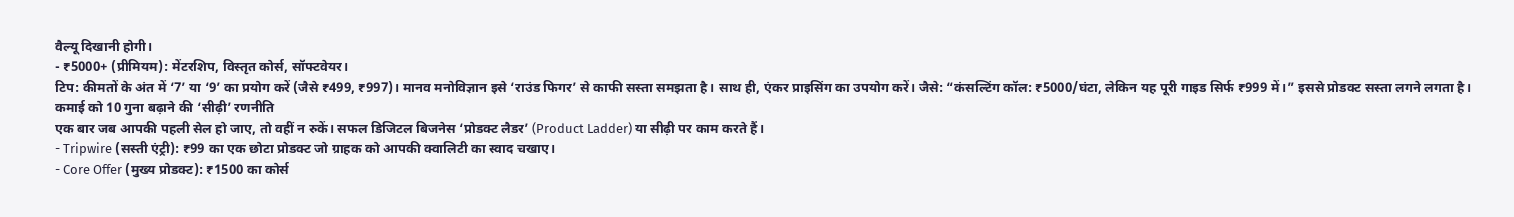वैल्यू दिखानी होगी।
- ₹5000+ (प्रीमियम): मेंटरशिप, विस्तृत कोर्स, सॉफ्टवेयर।
टिप: कीमतों के अंत में ‘7’ या ‘9’ का प्रयोग करें (जैसे ₹499, ₹997)। मानव मनोविज्ञान इसे ‘राउंड फिगर’ से काफी सस्ता समझता है। साथ ही, एंकर प्राइसिंग का उपयोग करें। जैसे: “कंसल्टिंग कॉल: ₹5000/घंटा, लेकिन यह पूरी गाइड सिर्फ ₹999 में।” इससे प्रोडक्ट सस्ता लगने लगता है।
कमाई को 10 गुना बढ़ाने की ‘सीढ़ी’ रणनीति
एक बार जब आपकी पहली सेल हो जाए, तो वहीं न रुकें। सफल डिजिटल बिजनेस ‘प्रोडक्ट लैडर’ (Product Ladder) या सीढ़ी पर काम करते हैं।
- Tripwire (सस्ती एंट्री): ₹99 का एक छोटा प्रोडक्ट जो ग्राहक को आपकी क्वालिटी का स्वाद चखाए।
- Core Offer (मुख्य प्रोडक्ट): ₹1500 का कोर्स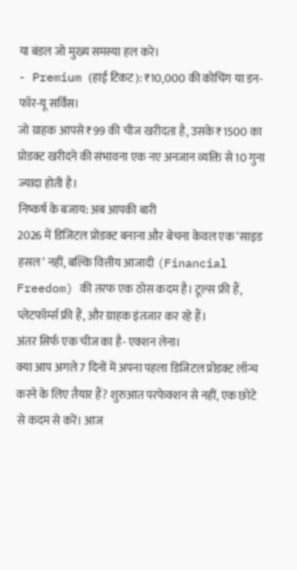या बंडल जो मुख्य समस्या हल करे।
- Premium (हाई टिकट): ₹10,000 की कोचिंग या डन-फॉर-यू सर्विस।
जो ग्राहक आपसे ₹99 की चीज खरीदता है, उसके ₹1500 का प्रोडक्ट खरीदने की संभावना एक नए अनजान व्यक्ति से 10 गुना ज्यादा होती है।
निष्कर्ष के बजाय: अब आपकी बारी
2026 में डिजिटल प्रोडक्ट बनाना और बेचना केवल एक ‘साइड हसल’ नहीं, बल्कि वित्तीय आजादी (Financial Freedom) की तरफ एक ठोस कदम है। टूल्स फ्री हैं, प्लेटफॉर्म्स फ्री हैं, और ग्राहक इंतजार कर रहे हैं।
अंतर सिर्फ एक चीज का है- एक्शन लेना।
क्या आप अगले 7 दिनों में अपना पहला डिजिटल प्रोडक्ट लॉन्च करने के लिए तैयार हैं? शुरुआत परफेक्शन से नहीं, एक छोटे से कदम से करें। आज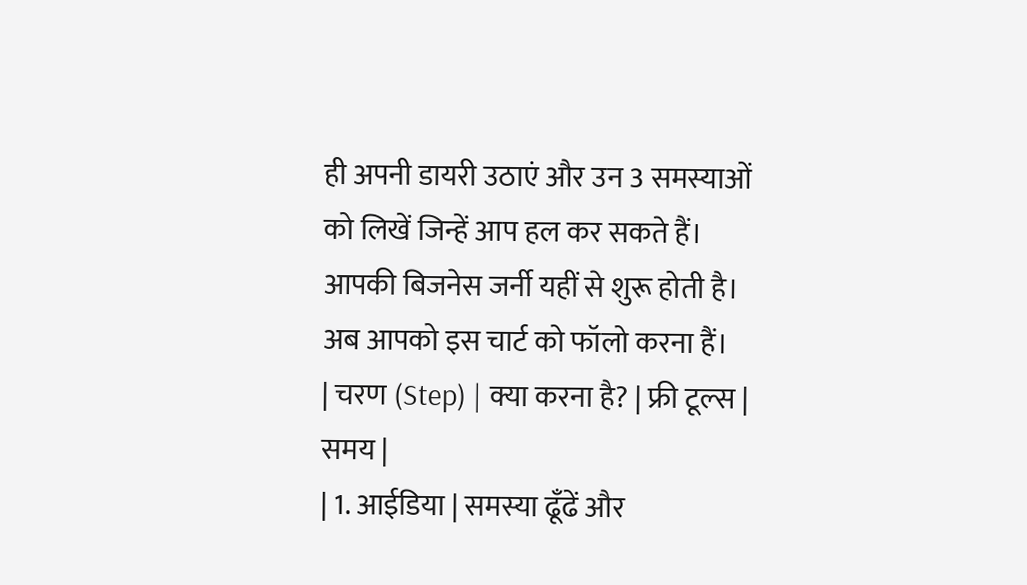ही अपनी डायरी उठाएं और उन 3 समस्याओं को लिखें जिन्हें आप हल कर सकते हैं। आपकी बिजनेस जर्नी यहीं से शुरू होती है।
अब आपको इस चार्ट को फॉलो करना हैं।
| चरण (Step) | क्या करना है? | फ्री टूल्स | समय |
| 1. आईडिया | समस्या ढूँढें और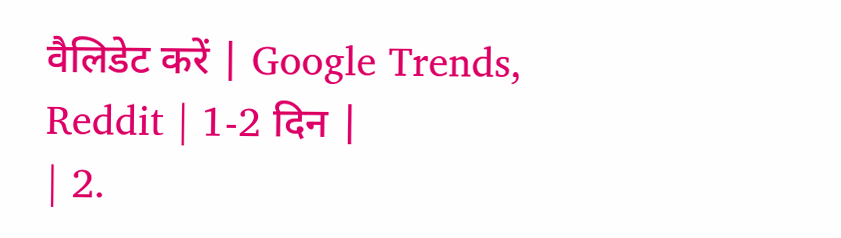वैलिडेट करें | Google Trends, Reddit | 1-2 दिन |
| 2.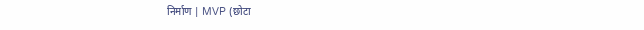निर्माण | MVP (छोटा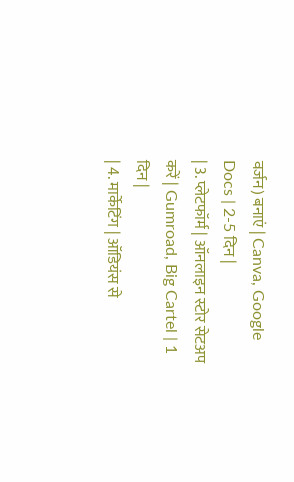वर्जन) बनाएं | Canva, Google Docs | 2-5 दिन |
| 3. प्लेटफॉर्म | ऑनलाइन स्टोर सेटअप करें | Gumroad, Big Cartel | 1 दिन |
| 4. मार्केटिंग | ऑडियंस से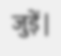जुड़ें |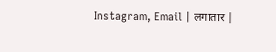Instagram, Email | लगातार |